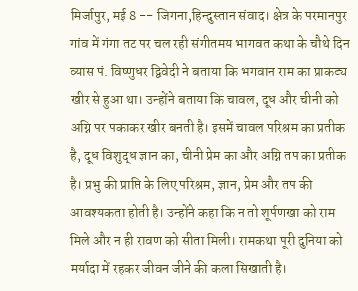मिर्जापुर, मई 8 -- जिगना,हिन्दुस्तान संवाद। क्षेत्र के परमानपुर गांव में गंगा तट पर चल रही संगीतमय भागवत कथा के चौथे दिन व्यास पं. विष्णुधर द्विवेदी ने बताया कि भगवान राम का प्राकट्य खीर से हुआ था। उन्होंने बताया कि चावल, दूध और चीनी को अग्नि पर पकाकर खीर बनती है। इसमें चावल परिश्रम का प्रतीक है, दूध विशुद्ध ज्ञान का, चीनी प्रेम का और अग्नि तप का प्रतीक है। प्रभु की प्राप्ति के लिए परिश्रम, ज्ञान, प्रेम और तप की आवश्यकता होती है। उन्होंने कहा कि न तो शूर्पणखा को राम मिले और न ही रावण को सीता मिली। रामकथा पूरी दुनिया को मर्यादा में रहकर जीवन जीने की कला सिखाती है।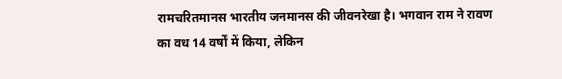रामचरितमानस भारतीय जनमानस की जीवनरेखा है। भगवान राम ने रावण का वध 14 वर्षों में किया, लेकिन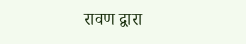रावण द्वारा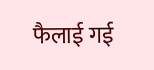फैलाई गई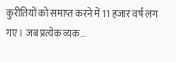कुरीतियों को समाप्त करने में 11 हजार वर्ष लग गए। जब प्रत्येक व्यक...